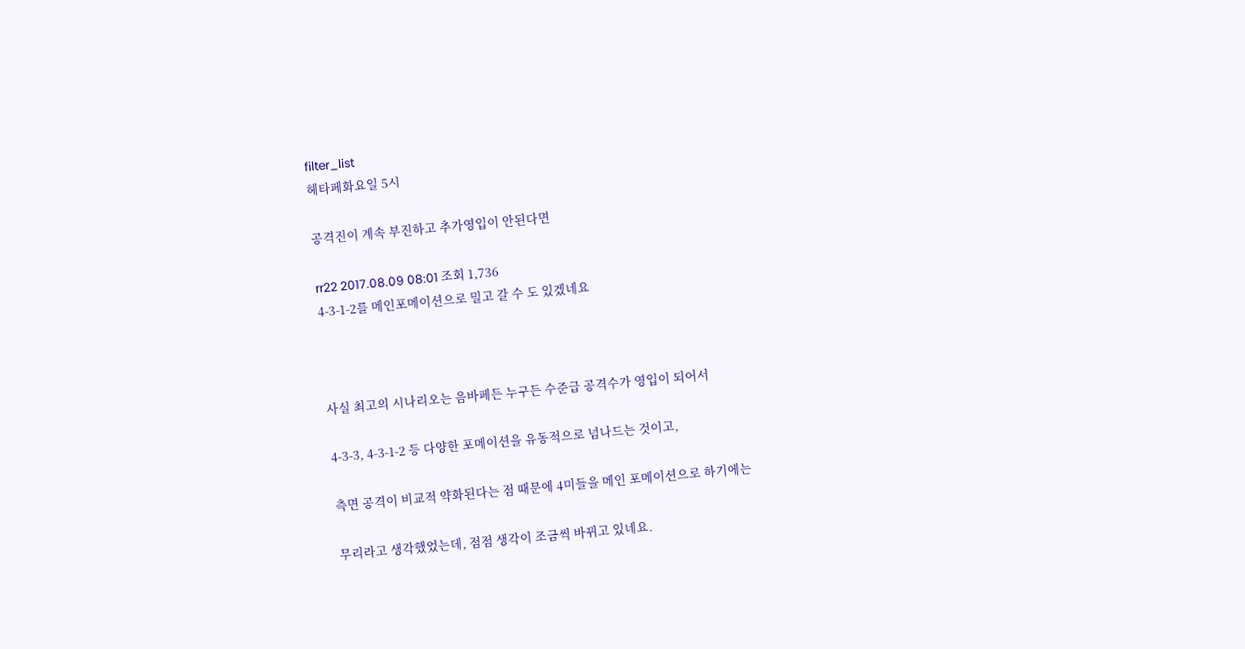filter_list
헤타페화요일 5시

공격진이 계속 부진하고 추가영입이 안된다면

rr22 2017.08.09 08:01 조회 1,736
4-3-1-2를 메인포메이션으로 밀고 갈 수 도 있겠네요



사실 최고의 시나리오는 음바페든 누구든 수준급 공격수가 영입이 되어서

4-3-3, 4-3-1-2 등 다양한 포메이션을 유동적으로 넘나드는 것이고,

측면 공격이 비교적 약화된다는 점 때문에 4미들을 메인 포메이션으로 하기에는

무리라고 생각했었는데, 점점 생각이 조금씩 바뀌고 있네요.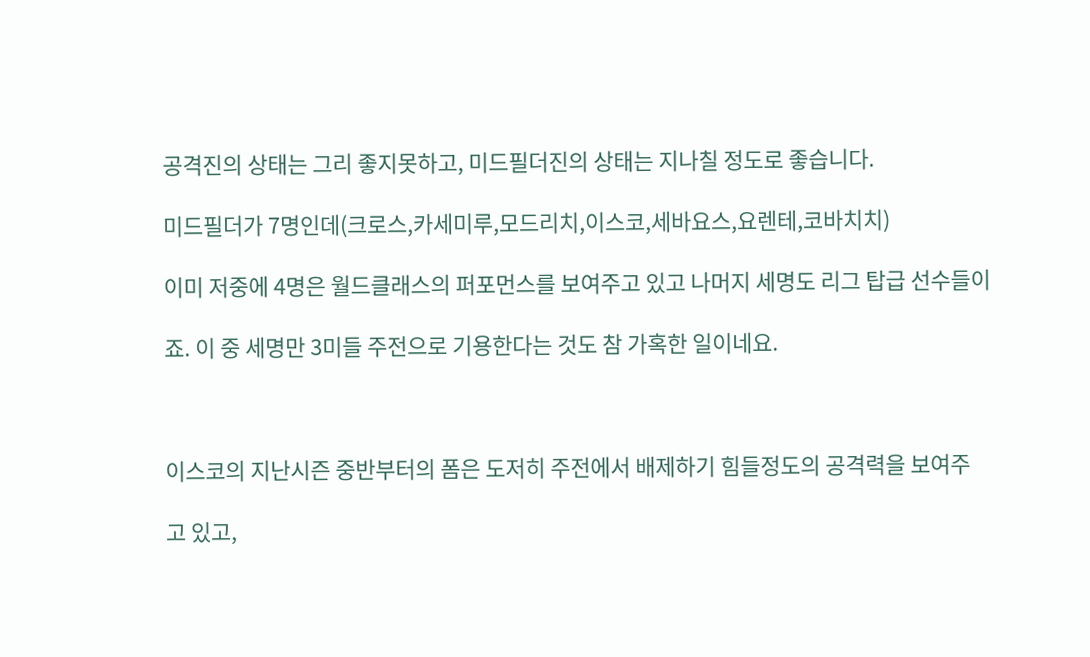공격진의 상태는 그리 좋지못하고, 미드필더진의 상태는 지나칠 정도로 좋습니다.

미드필더가 7명인데(크로스,카세미루,모드리치,이스코,세바요스,요렌테,코바치치)

이미 저중에 4명은 월드클래스의 퍼포먼스를 보여주고 있고 나머지 세명도 리그 탑급 선수들이

죠. 이 중 세명만 3미들 주전으로 기용한다는 것도 참 가혹한 일이네요.



이스코의 지난시즌 중반부터의 폼은 도저히 주전에서 배제하기 힘들정도의 공격력을 보여주

고 있고,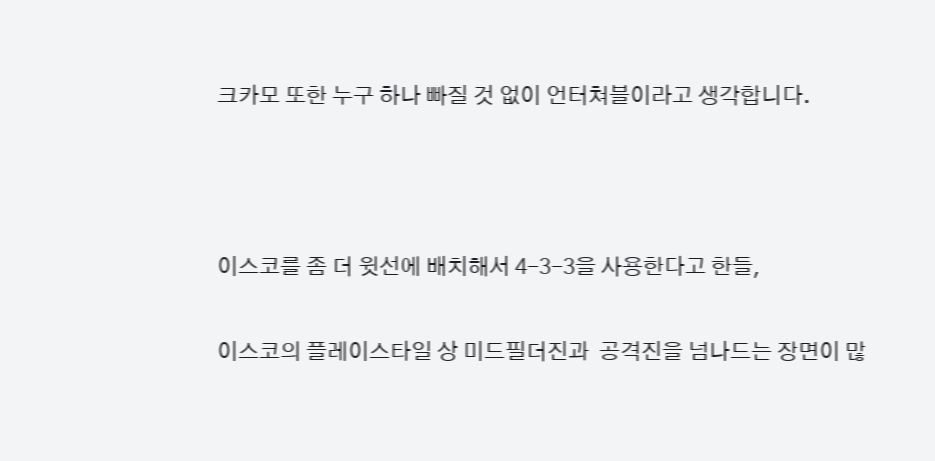크카모 또한 누구 하나 빠질 것 없이 언터쳐블이라고 생각합니다.



이스코를 좀 더 윗선에 배치해서 4-3-3을 사용한다고 한들,

이스코의 플레이스타일 상 미드필더진과  공격진을 넘나드는 장면이 많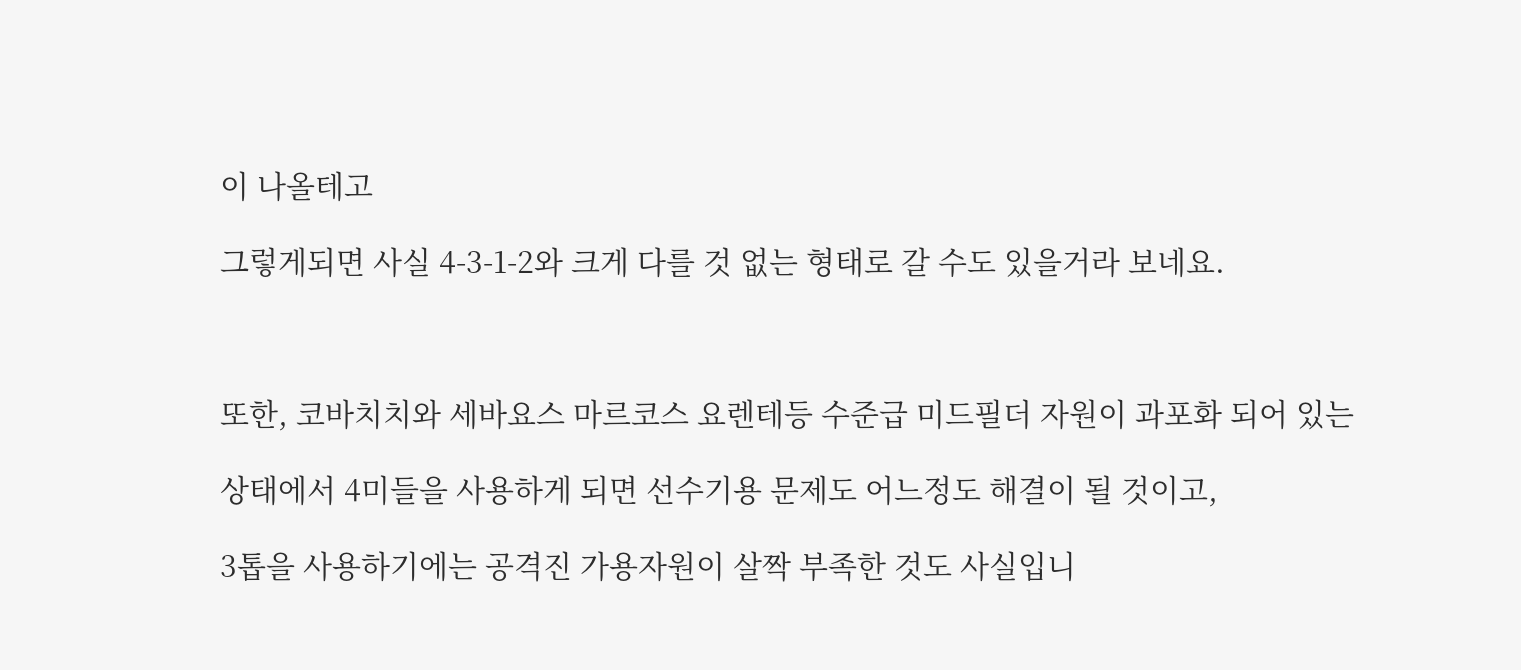이 나올테고

그렇게되면 사실 4-3-1-2와 크게 다를 것 없는 형태로 갈 수도 있을거라 보네요.



또한, 코바치치와 세바요스 마르코스 요렌테등 수준급 미드필더 자원이 과포화 되어 있는

상태에서 4미들을 사용하게 되면 선수기용 문제도 어느정도 해결이 될 것이고,

3톱을 사용하기에는 공격진 가용자원이 살짝 부족한 것도 사실입니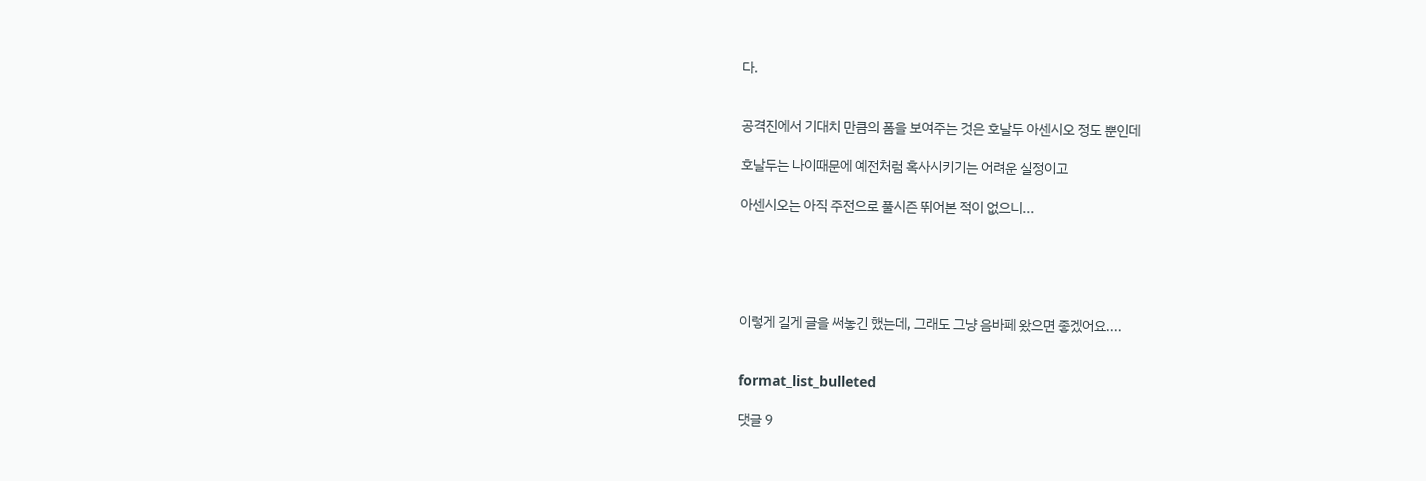다.


공격진에서 기대치 만큼의 폼을 보여주는 것은 호날두 아센시오 정도 뿐인데

호날두는 나이때문에 예전처럼 혹사시키기는 어려운 실정이고

아센시오는 아직 주전으로 풀시즌 뛰어본 적이 없으니...





이렇게 길게 글을 써놓긴 했는데, 그래도 그냥 음바페 왔으면 좋겠어요....


format_list_bulleted

댓글 9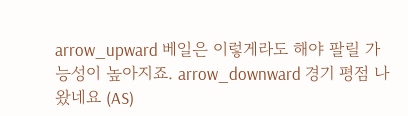arrow_upward 베일은 이렇게라도 해야 팔릴 가능성이 높아지죠. arrow_downward 경기 평점 나왔네요 (AS)